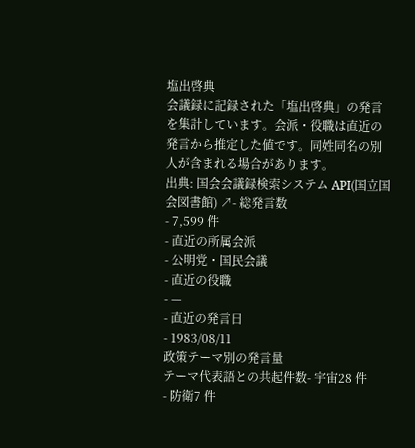塩出啓典
会議録に記録された「塩出啓典」の発言を集計しています。会派・役職は直近の発言から推定した値です。同姓同名の別人が含まれる場合があります。
出典: 国会会議録検索システム API(国立国会図書館) ↗- 総発言数
- 7,599 件
- 直近の所属会派
- 公明党・国民会議
- 直近の役職
- —
- 直近の発言日
- 1983/08/11
政策テーマ別の発言量
テーマ代表語との共起件数- 宇宙28 件
- 防衛7 件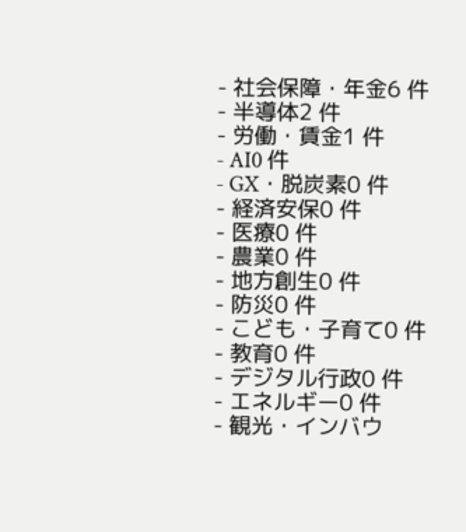- 社会保障・年金6 件
- 半導体2 件
- 労働・賃金1 件
- AI0 件
- GX・脱炭素0 件
- 経済安保0 件
- 医療0 件
- 農業0 件
- 地方創生0 件
- 防災0 件
- こども・子育て0 件
- 教育0 件
- デジタル行政0 件
- エネルギー0 件
- 観光・インバウ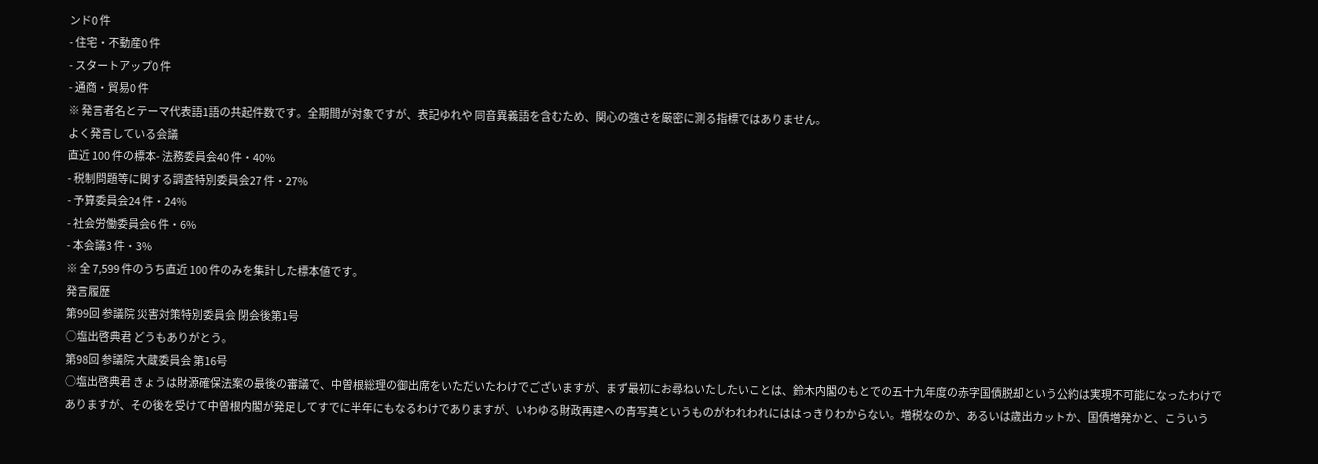ンド0 件
- 住宅・不動産0 件
- スタートアップ0 件
- 通商・貿易0 件
※ 発言者名とテーマ代表語1語の共起件数です。全期間が対象ですが、表記ゆれや 同音異義語を含むため、関心の強さを厳密に測る指標ではありません。
よく発言している会議
直近 100 件の標本- 法務委員会40 件・40%
- 税制問題等に関する調査特別委員会27 件・27%
- 予算委員会24 件・24%
- 社会労働委員会6 件・6%
- 本会議3 件・3%
※ 全 7,599 件のうち直近 100 件のみを集計した標本値です。
発言履歴
第99回 参議院 災害対策特別委員会 閉会後第1号
○塩出啓典君 どうもありがとう。
第98回 参議院 大蔵委員会 第16号
○塩出啓典君 きょうは財源確保法案の最後の審議で、中曽根総理の御出席をいただいたわけでございますが、まず最初にお尋ねいたしたいことは、鈴木内閣のもとでの五十九年度の赤字国債脱却という公約は実現不可能になったわけでありますが、その後を受けて中曽根内閣が発足してすでに半年にもなるわけでありますが、いわゆる財政再建への青写真というものがわれわれにははっきりわからない。増税なのか、あるいは歳出カットか、国債増発かと、こういう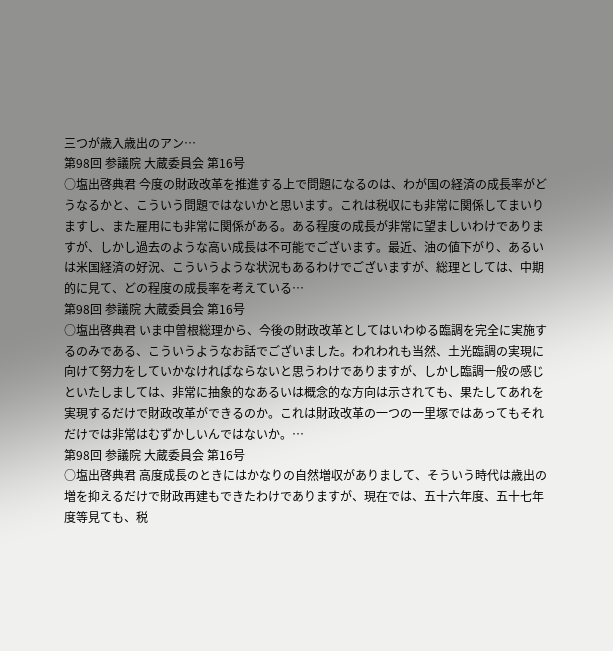三つが歳入歳出のアン…
第98回 参議院 大蔵委員会 第16号
○塩出啓典君 今度の財政改革を推進する上で問題になるのは、わが国の経済の成長率がどうなるかと、こういう問題ではないかと思います。これは税収にも非常に関係してまいりますし、また雇用にも非常に関係がある。ある程度の成長が非常に望ましいわけでありますが、しかし過去のような高い成長は不可能でございます。最近、油の値下がり、あるいは米国経済の好況、こういうような状況もあるわけでございますが、総理としては、中期的に見て、どの程度の成長率を考えている…
第98回 参議院 大蔵委員会 第16号
○塩出啓典君 いま中曽根総理から、今後の財政改革としてはいわゆる臨調を完全に実施するのみである、こういうようなお話でございました。われわれも当然、土光臨調の実現に向けて努力をしていかなければならないと思うわけでありますが、しかし臨調一般の感じといたしましては、非常に抽象的なあるいは概念的な方向は示されても、果たしてあれを実現するだけで財政改革ができるのか。これは財政改革の一つの一里塚ではあってもそれだけでは非常はむずかしいんではないか。…
第98回 参議院 大蔵委員会 第16号
○塩出啓典君 高度成長のときにはかなりの自然増収がありまして、そういう時代は歳出の増を抑えるだけで財政再建もできたわけでありますが、現在では、五十六年度、五十七年度等見ても、税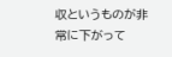収というものが非常に下がって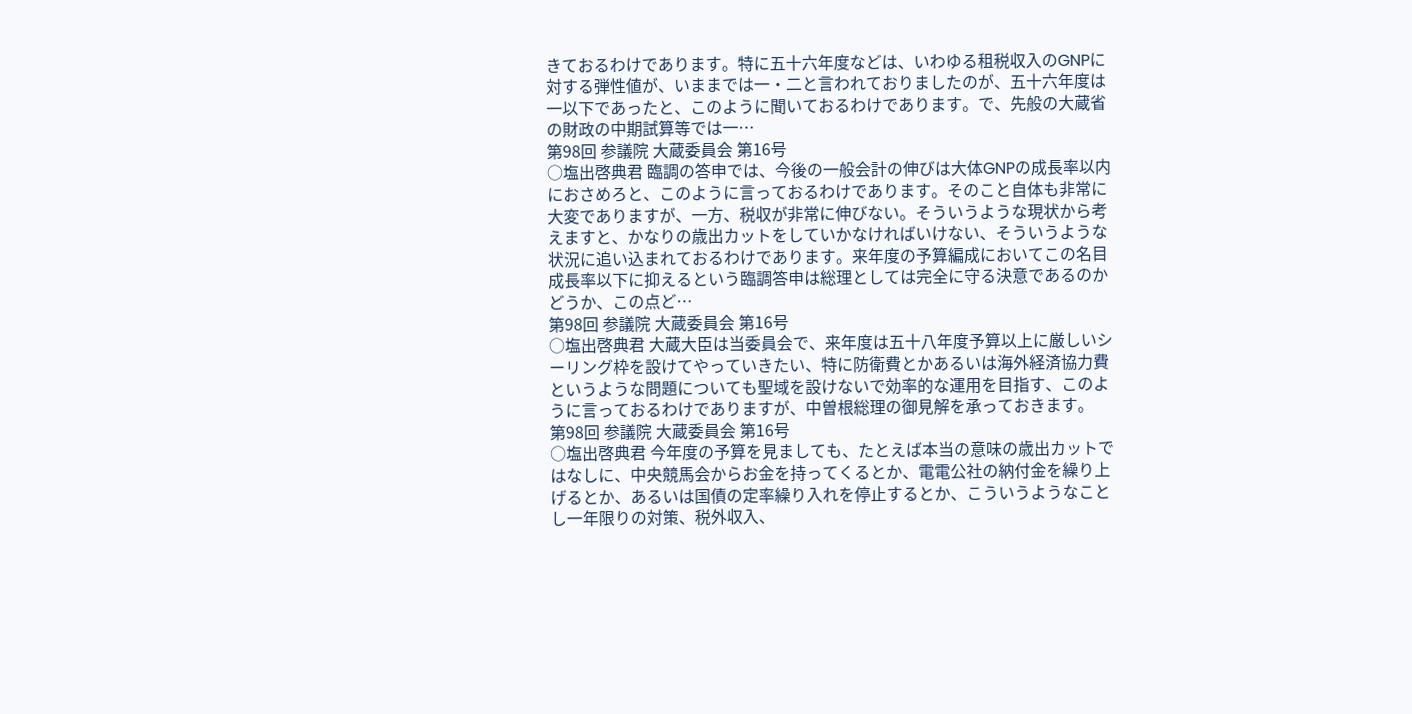きておるわけであります。特に五十六年度などは、いわゆる租税収入のGNPに対する弾性値が、いままでは一・二と言われておりましたのが、五十六年度は一以下であったと、このように聞いておるわけであります。で、先般の大蔵省の財政の中期試算等では一…
第98回 参議院 大蔵委員会 第16号
○塩出啓典君 臨調の答申では、今後の一般会計の伸びは大体GNPの成長率以内におさめろと、このように言っておるわけであります。そのこと自体も非常に大変でありますが、一方、税収が非常に伸びない。そういうような現状から考えますと、かなりの歳出カットをしていかなければいけない、そういうような状況に追い込まれておるわけであります。来年度の予算編成においてこの名目成長率以下に抑えるという臨調答申は総理としては完全に守る決意であるのかどうか、この点ど…
第98回 参議院 大蔵委員会 第16号
○塩出啓典君 大蔵大臣は当委員会で、来年度は五十八年度予算以上に厳しいシーリング枠を設けてやっていきたい、特に防衛費とかあるいは海外経済協力費というような問題についても聖域を設けないで効率的な運用を目指す、このように言っておるわけでありますが、中曽根総理の御見解を承っておきます。
第98回 参議院 大蔵委員会 第16号
○塩出啓典君 今年度の予算を見ましても、たとえば本当の意味の歳出カットではなしに、中央競馬会からお金を持ってくるとか、電電公社の納付金を繰り上げるとか、あるいは国債の定率繰り入れを停止するとか、こういうようなことし一年限りの対策、税外収入、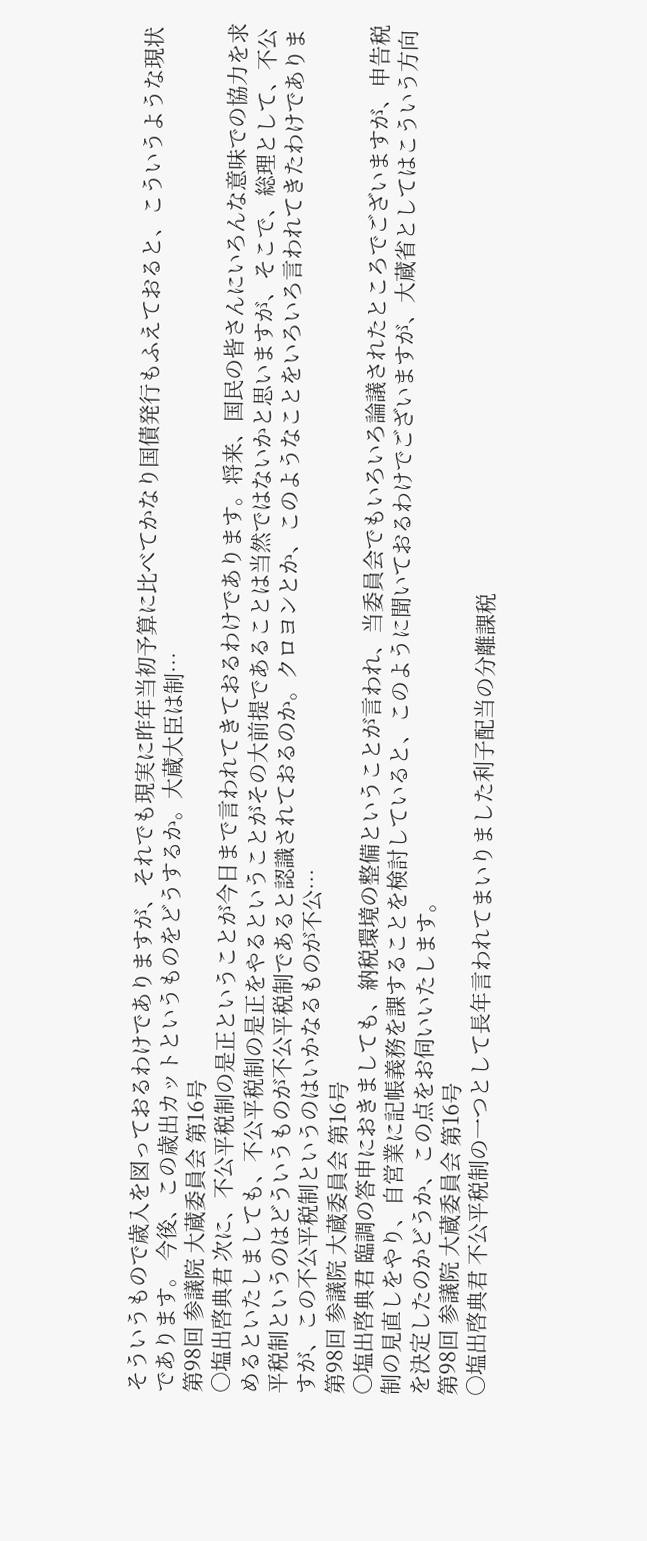そういうもので歳入を図っておるわけでありますが、それでも現実に昨年当初予算に比べてかなり国債発行もふえておると、こういうような現状であります。 今後、この歳出カットというものをどうするか。大蔵大臣は制…
第98回 参議院 大蔵委員会 第16号
○塩出啓典君 次に、不公平税制の是正ということが今日まで言われてきておるわけであります。将来、国民の皆さんにいろんな意味での協力を求めるといたしましても、不公平税制の是正をやるということがその大前提であることは当然ではないかと思いますが、そこで、総理として、不公平税制というのはどういうものが不公平税制であると認識されておるのか。クロヨンとか、このようなことをいろいろ言われてきたわけでありますが、この不公平税制というのはいかなるものが不公…
第98回 参議院 大蔵委員会 第16号
○塩出啓典君 臨調の答申におきましても、納税環境の整備ということが言われ、当委員会でもいろいろ論議されたところでございますが、申告税制の見直しをやり、自営業に記帳義務を課することを検討していると、このように聞いておるわけでございますが、大蔵省としてはこういう方向を決定したのかどうか、この点をお伺いいたします。
第98回 参議院 大蔵委員会 第16号
○塩出啓典君 不公平税制の一つとして長年言われてまいりました利子配当の分離課税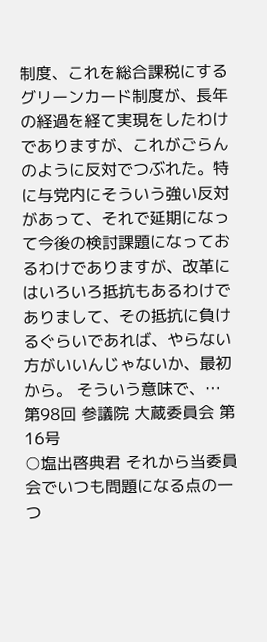制度、これを総合課税にするグリーンカード制度が、長年の経過を経て実現をしたわけでありますが、これがごらんのように反対でつぶれた。特に与党内にそういう強い反対があって、それで延期になって今後の検討課題になっておるわけでありますが、改革にはいろいろ抵抗もあるわけでありまして、その抵抗に負けるぐらいであれば、やらない方がいいんじゃないか、最初から。 そういう意味で、…
第98回 参議院 大蔵委員会 第16号
○塩出啓典君 それから当委員会でいつも問題になる点の一つ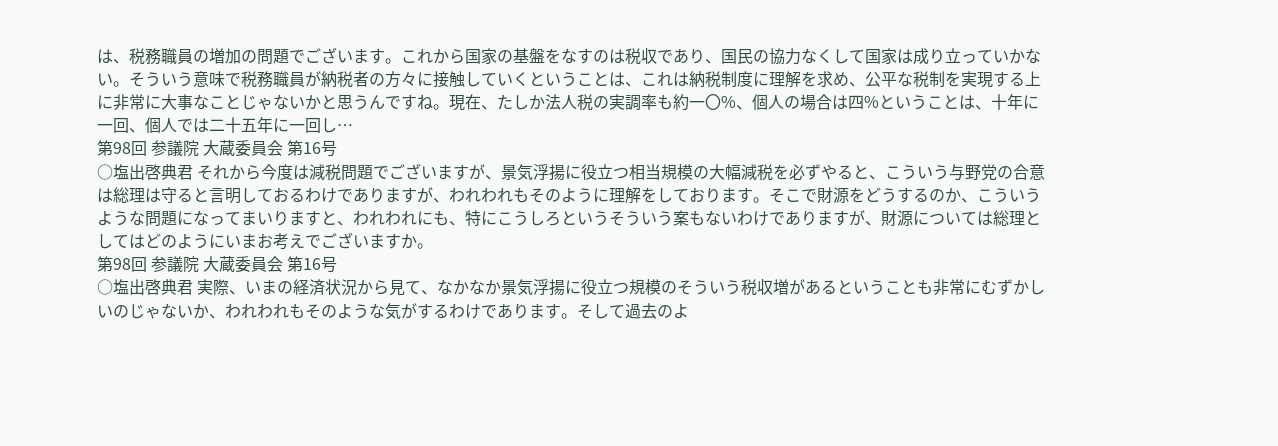は、税務職員の増加の問題でございます。これから国家の基盤をなすのは税収であり、国民の協力なくして国家は成り立っていかない。そういう意味で税務職員が納税者の方々に接触していくということは、これは納税制度に理解を求め、公平な税制を実現する上に非常に大事なことじゃないかと思うんですね。現在、たしか法人税の実調率も約一〇%、個人の場合は四%ということは、十年に一回、個人では二十五年に一回し…
第98回 参議院 大蔵委員会 第16号
○塩出啓典君 それから今度は減税問題でございますが、景気浮揚に役立つ相当規模の大幅減税を必ずやると、こういう与野党の合意は総理は守ると言明しておるわけでありますが、われわれもそのように理解をしております。そこで財源をどうするのか、こういうような問題になってまいりますと、われわれにも、特にこうしろというそういう案もないわけでありますが、財源については総理としてはどのようにいまお考えでございますか。
第98回 参議院 大蔵委員会 第16号
○塩出啓典君 実際、いまの経済状況から見て、なかなか景気浮揚に役立つ規模のそういう税収増があるということも非常にむずかしいのじゃないか、われわれもそのような気がするわけであります。そして過去のよ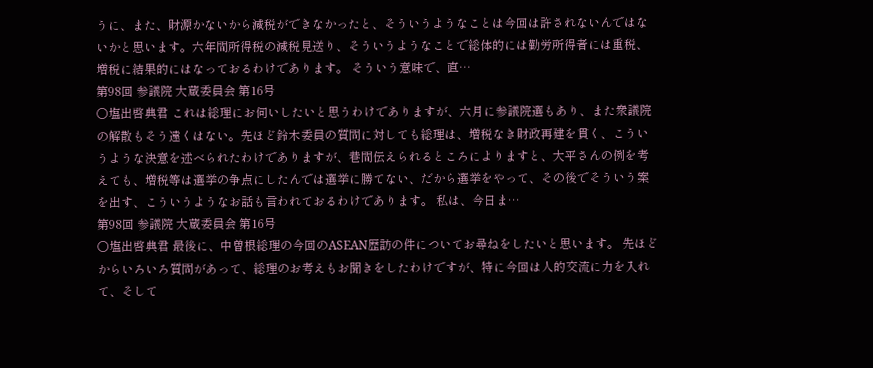うに、また、財源かないから減税ができなかったと、そういうようなことは今回は許されないんではないかと思います。六年間所得税の減税見送り、そういうようなことで総体的には勤労所得者には重税、増税に結果的にはなっておるわけであります。 そういう意味で、直…
第98回 参議院 大蔵委員会 第16号
○塩出啓典君 これは総理にお伺いしたいと思うわけでありますが、六月に参議院選もあり、また衆議院の解散もそう遠くはない。先ほど鈴木委員の質問に対しても総理は、増税なき財政再建を貫く、こういうような決意を述べられたわけでありますが、巷間伝えられるところによりますと、大平さんの例を考えても、増税等は選挙の争点にしたんでは選挙に勝てない、だから選挙をやって、その後でそういう案を出す、こういうようなお話も言われておるわけであります。 私は、今日ま…
第98回 参議院 大蔵委員会 第16号
○塩出啓典君 最後に、中曽根総理の今回のASEAN歴訪の件についてお尋ねをしたいと思います。 先ほどからいろいろ質問があって、総理のお考えもお聞きをしたわけですが、特に今回は人的交流に力を入れて、そして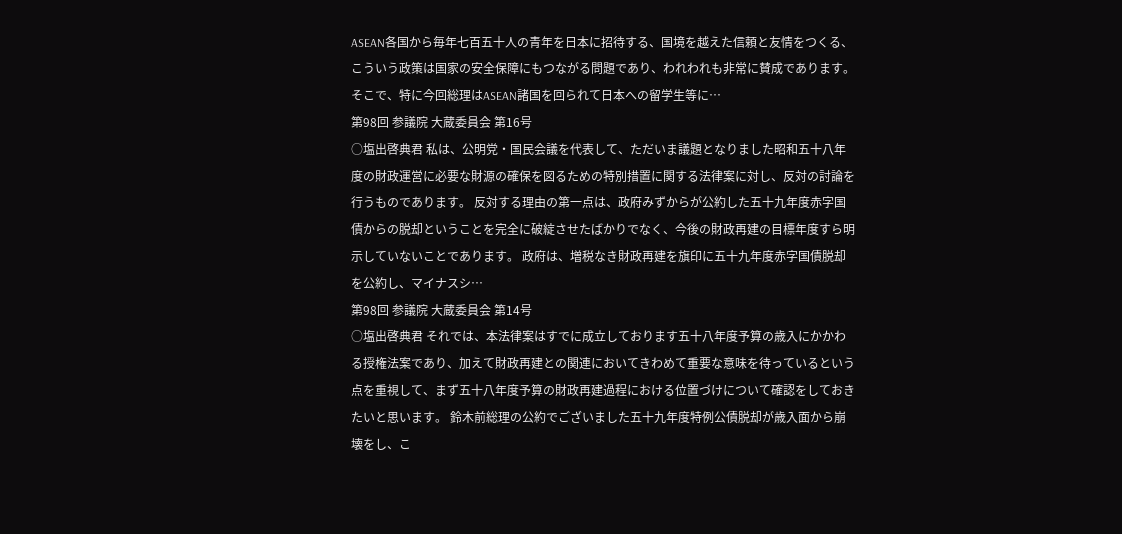ASEAN各国から毎年七百五十人の青年を日本に招待する、国境を越えた信頼と友情をつくる、こういう政策は国家の安全保障にもつながる問題であり、われわれも非常に賛成であります。 そこで、特に今回総理はASEAN諸国を回られて日本への留学生等に…
第98回 参議院 大蔵委員会 第16号
○塩出啓典君 私は、公明党・国民会議を代表して、ただいま議題となりました昭和五十八年度の財政運営に必要な財源の確保を図るための特別措置に関する法律案に対し、反対の討論を行うものであります。 反対する理由の第一点は、政府みずからが公約した五十九年度赤字国債からの脱却ということを完全に破綻させたばかりでなく、今後の財政再建の目標年度すら明示していないことであります。 政府は、増税なき財政再建を旗印に五十九年度赤字国債脱却を公約し、マイナスシ…
第98回 参議院 大蔵委員会 第14号
○塩出啓典君 それでは、本法律案はすでに成立しております五十八年度予算の歳入にかかわる授権法案であり、加えて財政再建との関連においてきわめて重要な意味を待っているという点を重視して、まず五十八年度予算の財政再建過程における位置づけについて確認をしておきたいと思います。 鈴木前総理の公約でございました五十九年度特例公債脱却が歳入面から崩壊をし、こ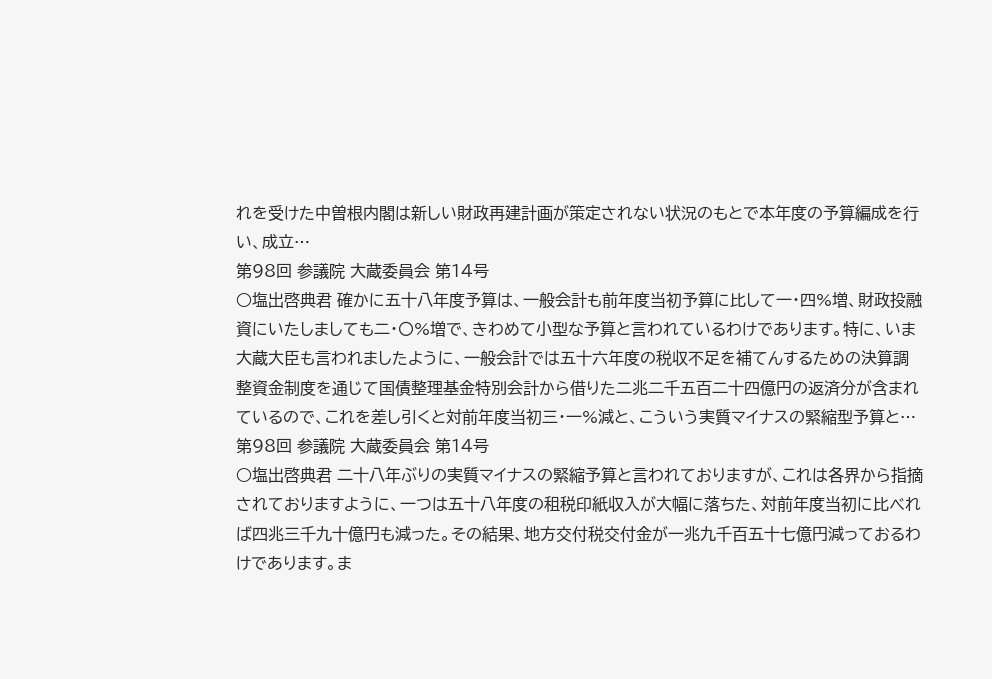れを受けた中曽根内閣は新しい財政再建計画が策定されない状況のもとで本年度の予算編成を行い、成立…
第98回 参議院 大蔵委員会 第14号
○塩出啓典君 確かに五十八年度予算は、一般会計も前年度当初予算に比して一・四%増、財政投融資にいたしましても二・〇%増で、きわめて小型な予算と言われているわけであります。特に、いま大蔵大臣も言われましたように、一般会計では五十六年度の税収不足を補てんするための決算調整資金制度を通じて国債整理基金特別会計から借りた二兆二千五百二十四億円の返済分が含まれているので、これを差し引くと対前年度当初三・一%減と、こういう実質マイナスの緊縮型予算と…
第98回 参議院 大蔵委員会 第14号
○塩出啓典君 二十八年ぶりの実質マイナスの緊縮予算と言われておりますが、これは各界から指摘されておりますように、一つは五十八年度の租税印紙収入が大幅に落ちた、対前年度当初に比べれば四兆三千九十億円も減った。その結果、地方交付税交付金が一兆九千百五十七億円減っておるわけであります。ま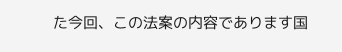た今回、この法案の内容であります国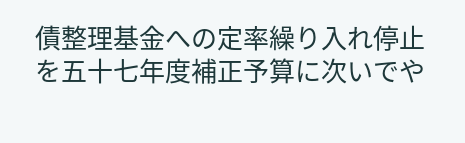債整理基金への定率繰り入れ停止を五十七年度補正予算に次いでや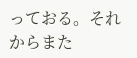っておる。それからまた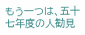もう一つは、五十七年度の人勧見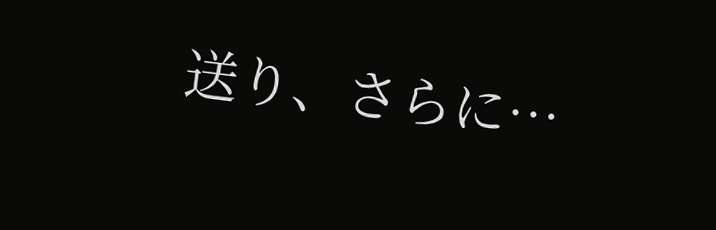送り、さらに…